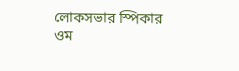লোকসভার স্পিকার ওম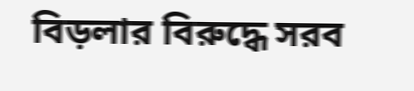বিড়লার বিরুদ্ধে সরব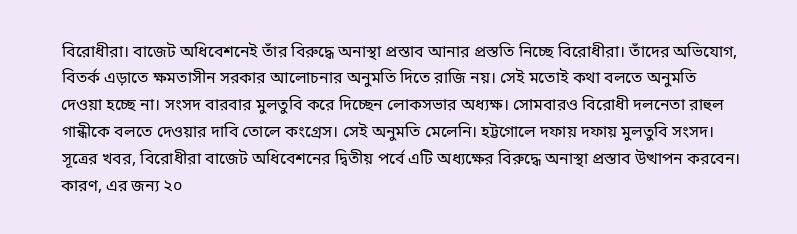বিরোধীরা। বাজেট অধিবেশনেই তাঁর বিরুদ্ধে অনাস্থা প্রস্তাব আনার প্রস্ততি নিচ্ছে বিরোধীরা। তাঁদের অভিযোগ, বিতর্ক এড়াতে ক্ষমতাসীন সরকার আলোচনার অনুমতি দিতে রাজি নয়। সেই মতোই কথা বলতে অনুমতি দেওয়া হচ্ছে না। সংসদ বারবার মুলতুবি করে দিচ্ছেন লোকসভার অধ্যক্ষ। সোমবারও বিরোধী দলনেতা রাহুল গান্ধীকে বলতে দেওয়ার দাবি তোলে কংগ্রেস। সেই অনুমতি মেলেনি। হট্টগোলে দফায় দফায় মুলতুবি সংসদ।
সূত্রের খবর, বিরোধীরা বাজেট অধিবেশনের দ্বিতীয় পর্বে এটি অধ্যক্ষের বিরুদ্ধে অনাস্থা প্রস্তাব উত্থাপন করবেন। কারণ, এর জন্য ২০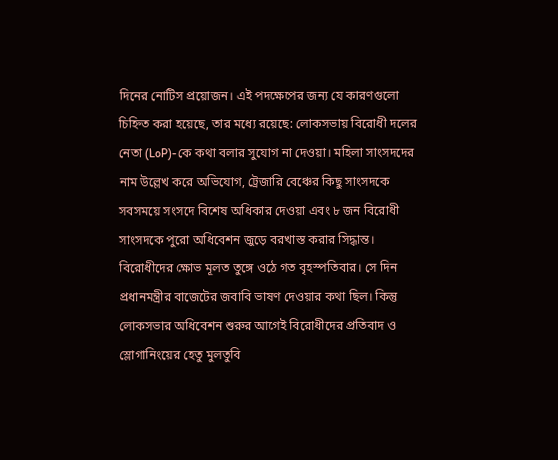দিনের নোটিস প্রয়োজন। এই পদক্ষেপের জন্য যে কারণগুলো চিহ্নিত করা হয়েছে, তার মধ্যে রয়েছে: লোকসভায় বিরোধী দলের নেতা (LoP)-কে কথা বলার সুযোগ না দেওয়া। মহিলা সাংসদদের নাম উল্লেখ করে অভিযোগ, ট্রেজারি বেঞ্চের কিছু সাংসদকে সবসময়ে সংসদে বিশেষ অধিকার দেওয়া এবং ৮ জন বিরোধী সাংসদকে পুরো অধিবেশন জুড়ে বরখাস্ত করার সিদ্ধান্ত।
বিরোধীদের ক্ষোভ মূলত তুঙ্গে ওঠে গত বৃহস্পতিবার। সে দিন প্রধানমন্ত্রীর বাজেটের জবাবি ভাষণ দেওয়ার কথা ছিল। কিন্তু লোকসভার অধিবেশন শুরুর আগেই বিরোধীদের প্রতিবাদ ও স্লোগানিংয়ের হেতু মুলতুবি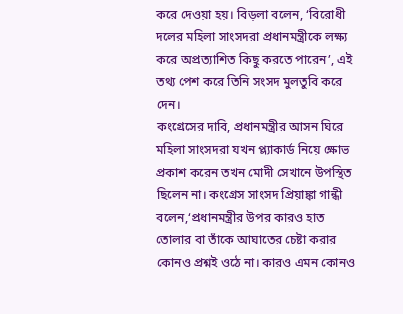করে দেওয়া হয়। বিড়লা বলেন, ‘বিরোধী দলের মহিলা সাংসদরা প্রধানমন্ত্রীকে লক্ষ্য করে অপ্রত্যাশিত কিছু করতে পারেন’, এই তথ্য পেশ করে তিনি সংসদ মুলতুবি করে দেন।
কংগ্রেসের দাবি, প্রধানমন্ত্রীর আসন ঘিরে মহিলা সাংসদরা যখন প্ল্যাকার্ড নিয়ে ক্ষোভ প্রকাশ করেন তখন মোদী সেখানে উপস্থিত ছিলেন না। কংগ্রেস সাংসদ প্রিয়াঙ্কা গান্ধী বলেন,‘প্রধানমন্ত্রীর উপর কারও হাত তোলার বা তাঁকে আঘাতের চেষ্টা করার কোনও প্রশ্নই ওঠে না। কারও এমন কোনও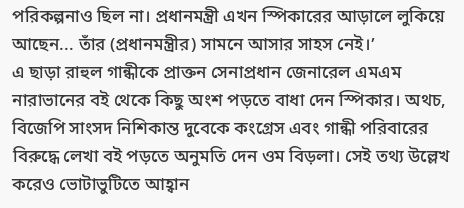পরিকল্পনাও ছিল না। প্রধানমন্ত্রী এখন স্পিকারের আড়ালে লুকিয়ে আছেন... তাঁর (প্রধানমন্ত্রীর) সামনে আসার সাহস নেই।’
এ ছাড়া রাহুল গান্ধীকে প্রাক্তন সেনাপ্রধান জেনারেল এমএম নারাভানের বই থেকে কিছু অংশ পড়তে বাধা দেন স্পিকার। অথচ, বিজেপি সাংসদ নিশিকান্ত দুবেকে কংগ্রেস এবং গান্ধী পরিবারের বিরুদ্ধে লেখা বই পড়তে অনুমতি দেন ওম বিড়লা। সেই তথ্য উল্লেখ করেও ভোটাভুটিতে আহ্বান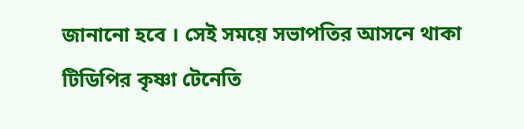জানানো হবে । সেই সময়ে সভাপতির আসনে থাকা টিডিপির কৃষ্ণা টেনেতি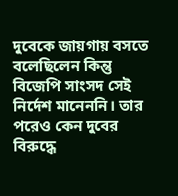দুবেকে জায়গায় বসতে বলেছিলেন কিন্তু বিজেপি সাংসদ সেই নির্দেশ মানেননি। তার পরেও কেন দুবের বিরুদ্ধে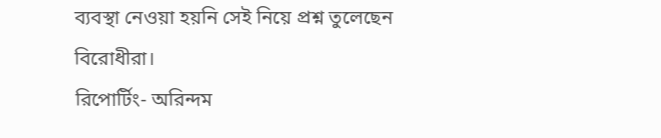ব্যবস্থা নেওয়া হয়নি সেই নিয়ে প্রশ্ন তুলেছেন বিরোধীরা।
রিপোর্টিং- অরিন্দম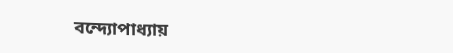বন্দ্যোপাধ্যায়